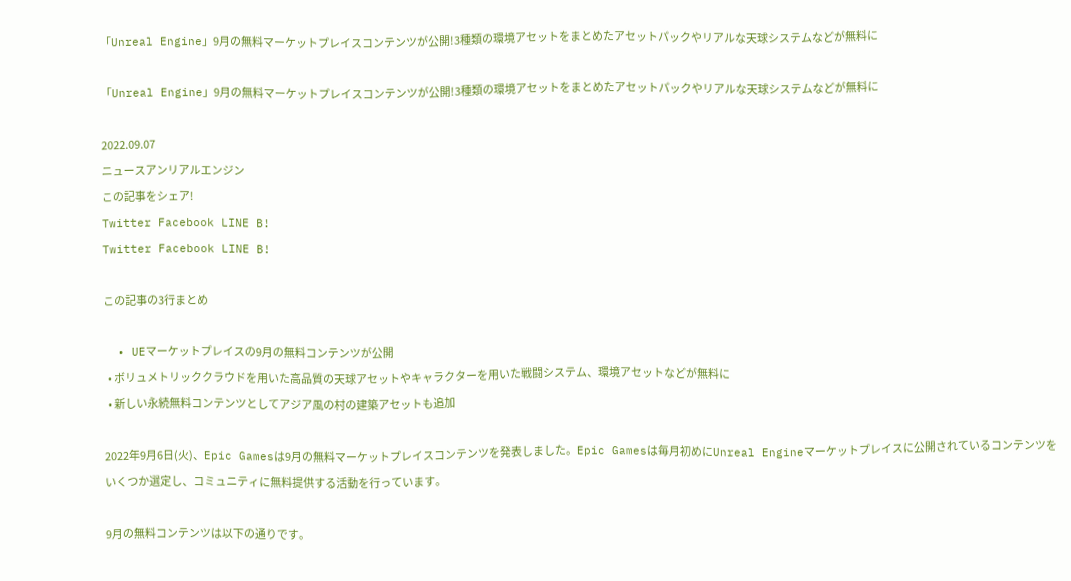「Unreal Engine」9月の無料マーケットプレイスコンテンツが公開!3種類の環境アセットをまとめたアセットパックやリアルな天球システムなどが無料に

「Unreal Engine」9月の無料マーケットプレイスコンテンツが公開!3種類の環境アセットをまとめたアセットパックやリアルな天球システムなどが無料に

2022.09.07
ニュースアンリアルエンジン
この記事をシェア!
Twitter Facebook LINE B!
Twitter Facebook LINE B!

この記事の3行まとめ

  • UEマーケットプレイスの9月の無料コンテンツが公開
  • ボリュメトリッククラウドを用いた高品質の天球アセットやキャラクターを用いた戦闘システム、環境アセットなどが無料に
  • 新しい永続無料コンテンツとしてアジア風の村の建築アセットも追加

2022年9月6日(火)、Epic Gamesは9月の無料マーケットプレイスコンテンツを発表しました。Epic Gamesは毎月初めにUnreal Engineマーケットプレイスに公開されているコンテンツをいくつか選定し、コミュニティに無料提供する活動を行っています。

9月の無料コンテンツは以下の通りです。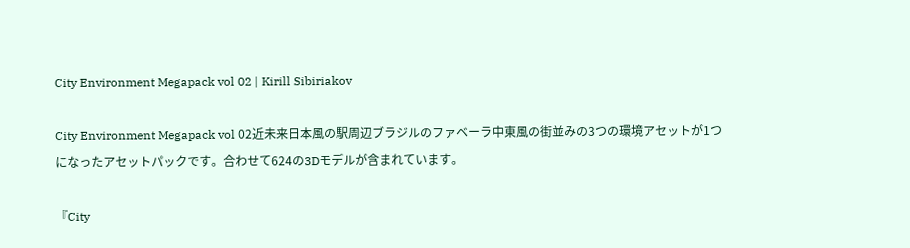City Environment Megapack vol 02 | Kirill Sibiriakov

City Environment Megapack vol 02近未来日本風の駅周辺ブラジルのファベーラ中東風の街並みの3つの環境アセットが1つになったアセットパックです。合わせて624の3Dモデルが含まれています。

『City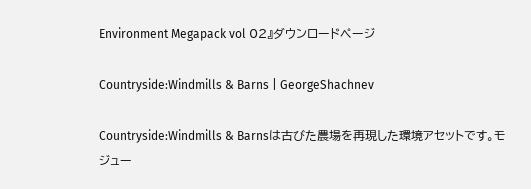Environment Megapack vol 02』ダウンロードページ

Countryside:Windmills & Barns | GeorgeShachnev

Countryside:Windmills & Barnsは古びた農場を再現した環境アセットです。モジュー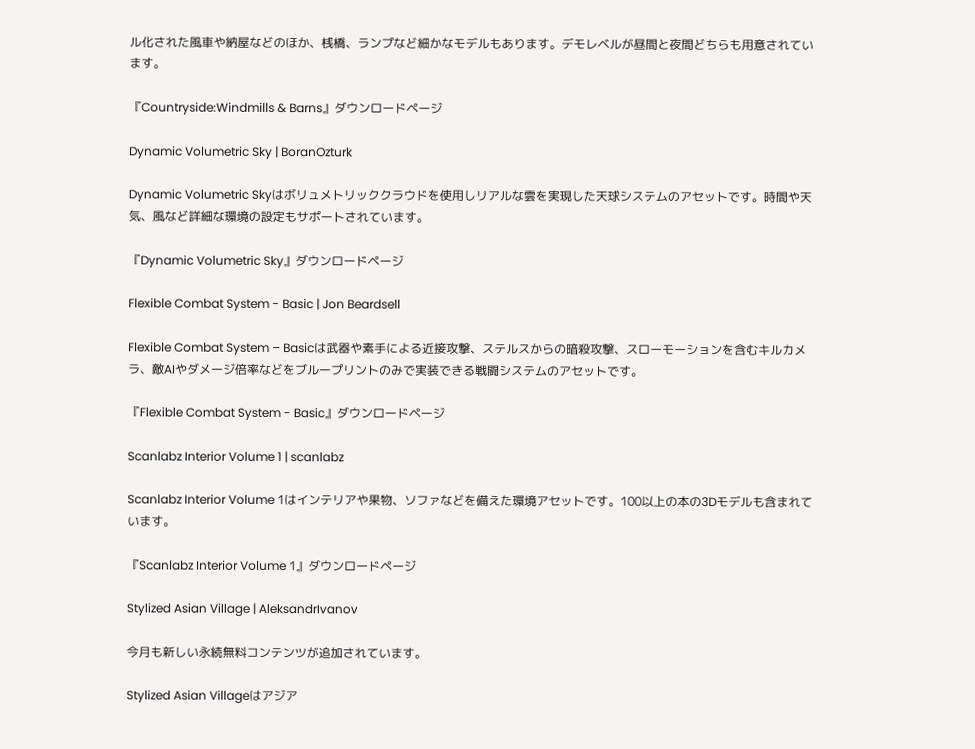ル化された風車や納屋などのほか、桟橋、ランプなど細かなモデルもあります。デモレベルが昼間と夜間どちらも用意されています。

『Countryside:Windmills & Barns』ダウンロードページ

Dynamic Volumetric Sky | BoranOzturk

Dynamic Volumetric Skyはボリュメトリッククラウドを使用しリアルな雲を実現した天球システムのアセットです。時間や天気、風など詳細な環境の設定もサポートされています。

『Dynamic Volumetric Sky』ダウンロードページ

Flexible Combat System - Basic | Jon Beardsell

Flexible Combat System – Basicは武器や素手による近接攻撃、ステルスからの暗殺攻撃、スローモーションを含むキルカメラ、敵AIやダメージ倍率などをブループリントのみで実装できる戦闘システムのアセットです。

『Flexible Combat System - Basic』ダウンロードページ

Scanlabz Interior Volume 1 | scanlabz

Scanlabz Interior Volume 1はインテリアや果物、ソファなどを備えた環境アセットです。100以上の本の3Dモデルも含まれています。

『Scanlabz Interior Volume 1』ダウンロードページ

Stylized Asian Village | AleksandrIvanov

今月も新しい永続無料コンテンツが追加されています。

Stylized Asian Villageはアジア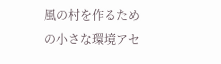風の村を作るための小さな環境アセ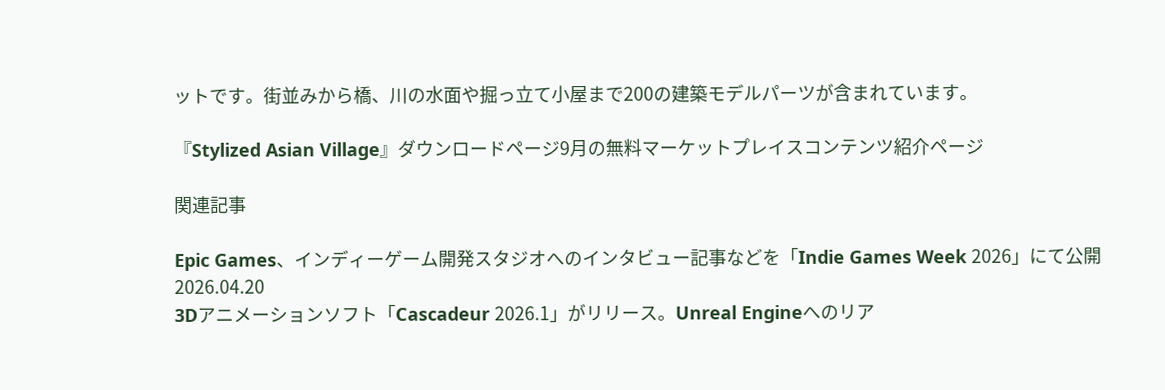ットです。街並みから橋、川の水面や掘っ立て小屋まで200の建築モデルパーツが含まれています。

『Stylized Asian Village』ダウンロードページ9月の無料マーケットプレイスコンテンツ紹介ページ

関連記事

Epic Games、インディーゲーム開発スタジオへのインタビュー記事などを「Indie Games Week 2026」にて公開
2026.04.20
3Dアニメーションソフト「Cascadeur 2026.1」がリリース。Unreal Engineへのリア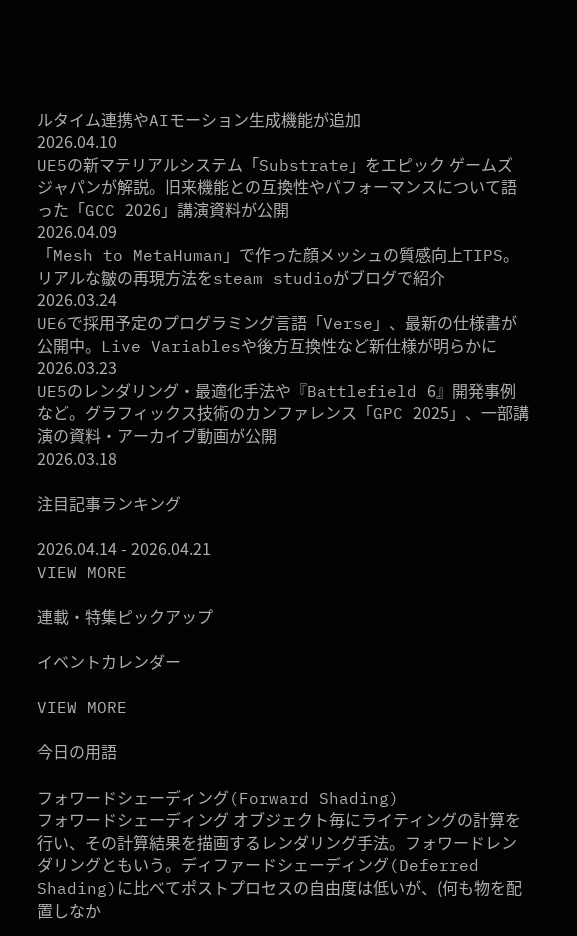ルタイム連携やAIモーション生成機能が追加
2026.04.10
UE5の新マテリアルシステム「Substrate」をエピック ゲームズ ジャパンが解説。旧来機能との互換性やパフォーマンスについて語った「GCC 2026」講演資料が公開
2026.04.09
「Mesh to MetaHuman」で作った顔メッシュの質感向上TIPS。リアルな皺の再現方法をsteam studioがブログで紹介
2026.03.24
UE6で採用予定のプログラミング言語「Verse」、最新の仕様書が公開中。Live Variablesや後方互換性など新仕様が明らかに
2026.03.23
UE5のレンダリング・最適化手法や『Battlefield 6』開発事例など。グラフィックス技術のカンファレンス「GPC 2025」、一部講演の資料・アーカイブ動画が公開
2026.03.18

注目記事ランキング

2026.04.14 - 2026.04.21
VIEW MORE

連載・特集ピックアップ

イベントカレンダー

VIEW MORE

今日の用語

フォワードシェーディング(Forward Shading)
フォワードシェーディング オブジェクト毎にライティングの計算を行い、その計算結果を描画するレンダリング手法。フォワードレンダリングともいう。ディファードシェーディング(Deferred Shading)に比べてポストプロセスの自由度は低いが、(何も物を配置しなか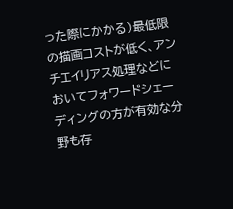った際にかかる)最低限の描画コストが低く、アンチエイリアス処理などにおいてフォワードシェーディングの方が有効な分野も存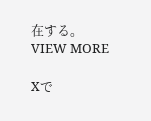在する。
VIEW MORE

Xで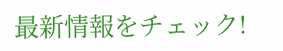最新情報をチェック!